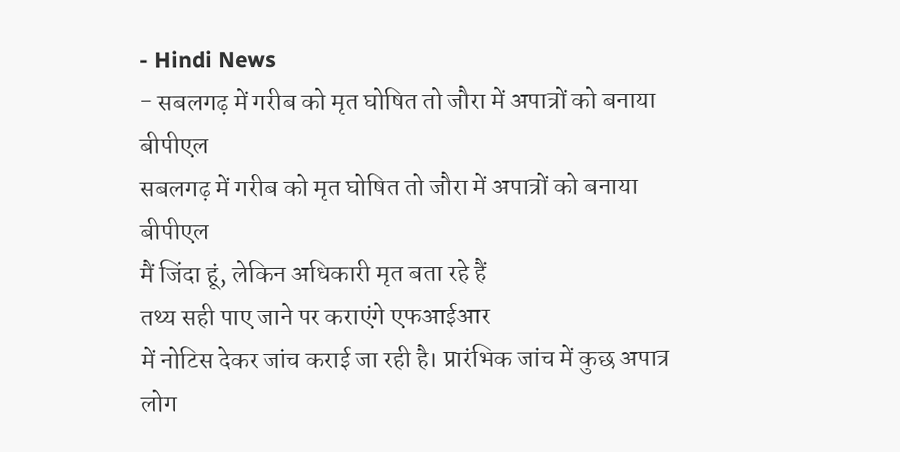- Hindi News
- सबलगढ़ में गरीब को मृत घोषित तो जौरा में अपात्रों को बनाया बीपीएल
सबलगढ़ में गरीब को मृत घोषित तो जौरा में अपात्रों को बनाया बीपीएल
मैं जिंदा हूं, लेकिन अधिकारी मृत बता रहे हैं
तथ्य सही पाए जाने पर कराएंगे एफआईआर
में नोटिस देकर जांच कराई जा रही है। प्रारंभिक जांच में कुछ अपात्र लोग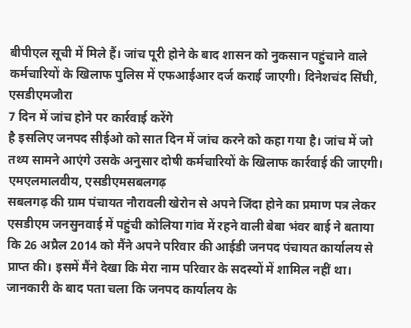बीपीएल सूची में मिले हैं। जांच पूरी होने के बाद शासन को नुकसान पहुंचाने वाले कर्मचारियों के खिलाफ पुलिस में एफआईआर दर्ज कराई जाएगी। दिनेशचंद सिंघी, एसडीएमजौरा
7 दिन में जांच होने पर कार्रवाई करेंगे
है इसलिए जनपद सीईओ को सात दिन में जांच करने को कहा गया है। जांच में जो तथ्य सामने आएंगे उसके अनुसार दोषी कर्मचारियों के खिलाफ कार्रवाई की जाएगी। एमएलमालवीय, एसडीएमसबलगढ़
सबलगढ़ की ग्राम पंचायत नौरावली खेरोन से अपने जिंदा होने का प्रमाण पत्र लेकर एसडीएम जनसुनवाई में पहुंची कोलिया गांव में रहने वाली बेबा भंवर बाई ने बताया कि 26 अप्रैल 2014 को मैंने अपने परिवार की आईडी जनपद पंचायत कार्यालय से प्राप्त की। इसमें मैंने देखा कि मेरा नाम परिवार के सदस्यों में शामिल नहीं था। जानकारी के बाद पता चला कि जनपद कार्यालय के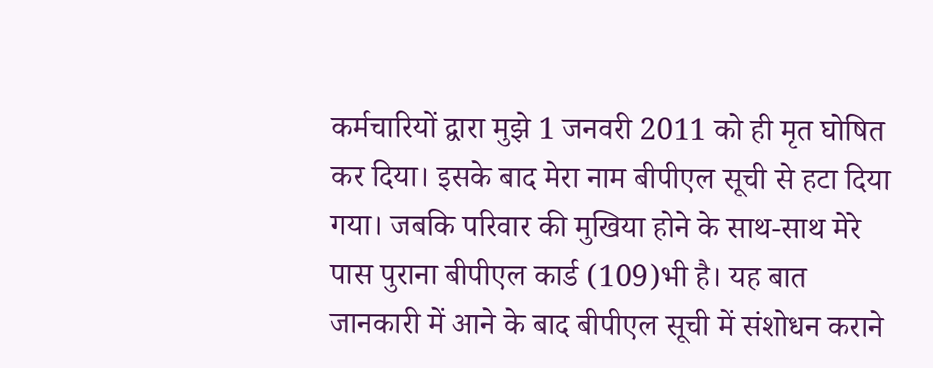कर्मचारियों द्वारा मुझे 1 जनवरी 2011 को ही मृत घोषित कर दिया। इसके बाद मेरा नाम बीपीएल सूची से हटा दिया गया। जबकि परिवार की मुखिया होने के साथ-साथ मेरे पास पुराना बीपीएल कार्ड (109)भी है। यह बात जानकारी में आने के बाद बीपीएल सूची में संशोधन कराने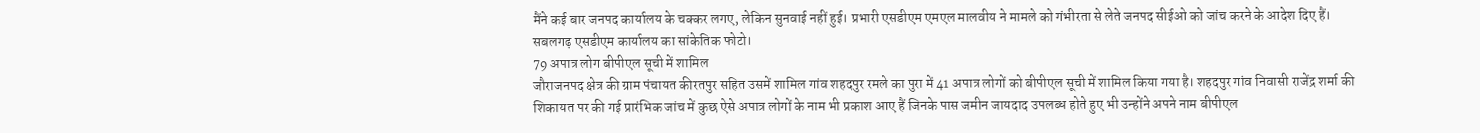मैंने कई बार जनपद कार्यालय के चक्कर लगए, लेकिन सुनवाई नहीं हुई। प्रभारी एसडीएम एमएल मालवीय ने मामले को गंभीरता से लेते जनपद सीईओ को जांच करने के आदेश दिए हैं।
सबलगढ़ एसडीएम कार्यालय का सांकेतिक फोटो।
79 अपात्र लोग बीपीएल सूची में शामिल
जौराजनपद क्षेत्र की ग्राम पंचायत कीरतपुर सहित उसमें शामिल गांव शहदपुर रमले का पुरा में 41 अपात्र लोगों को बीपीएल सूची में शामिल किया गया है। शहदपुर गांव निवासी राजेंद्र शर्मा की शिकायत पर की गई प्रारंभिक जांच में कुछ ऐसे अपात्र लोगों के नाम भी प्रकाश आए हैं जिनके पास जमीन जायदाद उपलब्ध होते हुए भी उन्होंने अपने नाम बीपीएल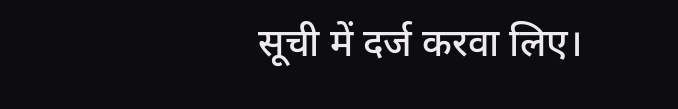सूची में दर्ज करवा लिए।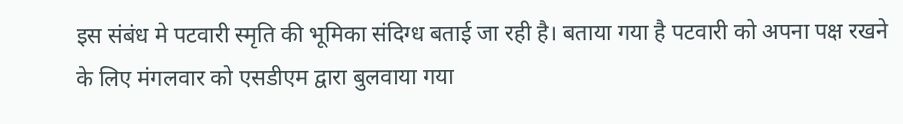इस संबंध मे पटवारी स्मृति की भूमिका संदिग्ध बताई जा रही है। बताया गया है पटवारी को अपना पक्ष रखने के लिए मंगलवार को एसडीएम द्वारा बुलवाया गया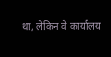था, लेकिन वे कार्यालय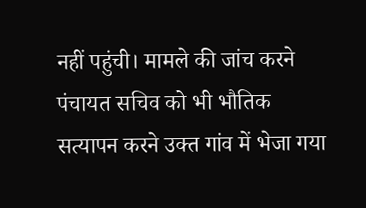नहीं पहुंची। मामले की जांच करने पंचायत सचिव को भी भौतिक सत्यापन करने उक्त गांव में भेजा गया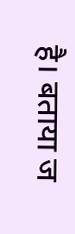है। बताया ज